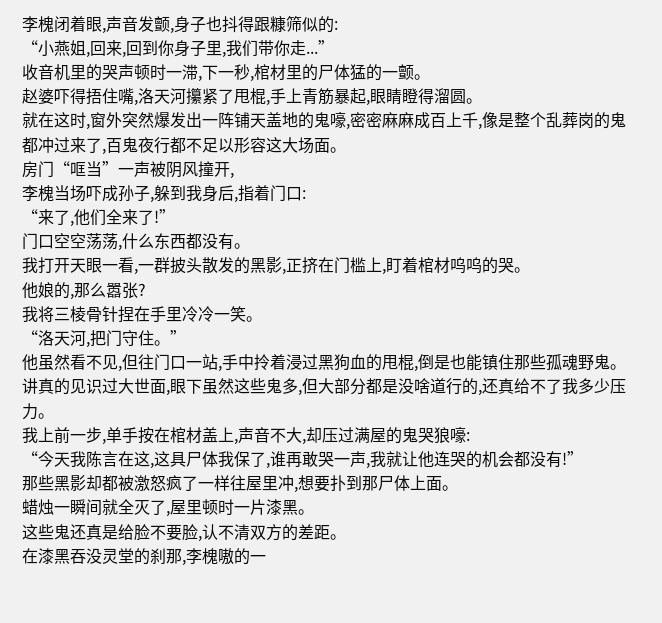李槐闭着眼,声音发颤,身子也抖得跟糠筛似的:
“小燕姐,回来,回到你身子里,我们带你走...”
收音机里的哭声顿时一滞,下一秒,棺材里的尸体猛的一颤。
赵婆吓得捂住嘴,洛天河攥紧了甩棍,手上青筋暴起,眼睛瞪得溜圆。
就在这时,窗外突然爆发出一阵铺天盖地的鬼嚎,密密麻麻成百上千,像是整个乱葬岗的鬼都冲过来了,百鬼夜行都不足以形容这大场面。
房门“哐当”一声被阴风撞开,
李槐当场吓成孙子,躲到我身后,指着门口:
“来了,他们全来了!”
门口空空荡荡,什么东西都没有。
我打开天眼一看,一群披头散发的黑影,正挤在门槛上,盯着棺材呜呜的哭。
他娘的,那么嚣张?
我将三棱骨针捏在手里冷冷一笑。
“洛天河,把门守住。”
他虽然看不见,但往门口一站,手中拎着浸过黑狗血的甩棍,倒是也能镇住那些孤魂野鬼。
讲真的见识过大世面,眼下虽然这些鬼多,但大部分都是没啥道行的,还真给不了我多少压力。
我上前一步,单手按在棺材盖上,声音不大,却压过满屋的鬼哭狼嚎:
“今天我陈言在这,这具尸体我保了,谁再敢哭一声,我就让他连哭的机会都没有!”
那些黑影却都被激怒疯了一样往屋里冲,想要扑到那尸体上面。
蜡烛一瞬间就全灭了,屋里顿时一片漆黑。
这些鬼还真是给脸不要脸,认不清双方的差距。
在漆黑吞没灵堂的刹那,李槐嗷的一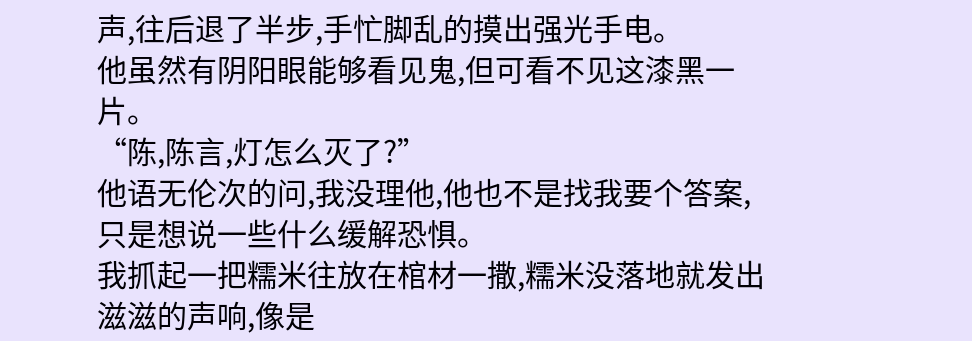声,往后退了半步,手忙脚乱的摸出强光手电。
他虽然有阴阳眼能够看见鬼,但可看不见这漆黑一片。
“陈,陈言,灯怎么灭了?”
他语无伦次的问,我没理他,他也不是找我要个答案,只是想说一些什么缓解恐惧。
我抓起一把糯米往放在棺材一撒,糯米没落地就发出滋滋的声响,像是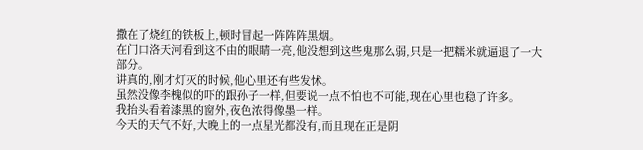撒在了烧红的铁板上,顿时冒起一阵阵阵黑烟。
在门口洛天河看到这不由的眼睛一亮,他没想到这些鬼那么弱,只是一把糯米就逼退了一大部分。
讲真的,刚才灯灭的时候,他心里还有些发怵。
虽然没像李槐似的吓的跟孙子一样,但要说一点不怕也不可能,现在心里也稳了许多。
我抬头看着漆黑的窗外,夜色浓得像墨一样。
今天的天气不好,大晚上的一点星光都没有,而且现在正是阴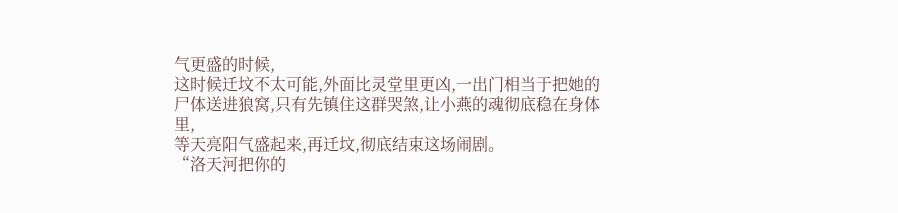气更盛的时候,
这时候迁坟不太可能,外面比灵堂里更凶,一出门相当于把她的尸体送进狼窝,只有先镇住这群哭煞,让小燕的魂彻底稳在身体里,
等天亮阳气盛起来,再迁坟,彻底结束这场闹剧。
“洛天河把你的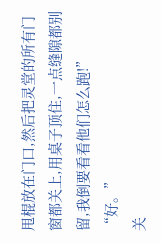甩棍放在门口,然后把灵堂的所有门窗都关上,用桌子顶住,一点缝隙都别留,我倒要看看他们怎么跑!”
“好。”
关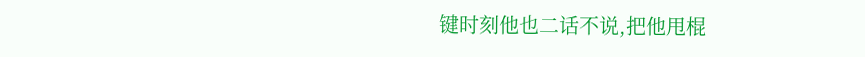键时刻他也二话不说,把他甩棍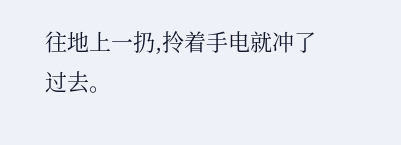往地上一扔,拎着手电就冲了过去。